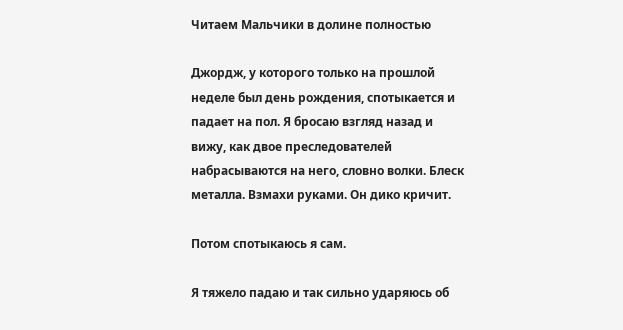Читаем Мальчики в долине полностью

Джордж, у которого только на прошлой неделе был день рождения, спотыкается и падает на пол. Я бросаю взгляд назад и вижу, как двое преследователей набрасываются на него, словно волки. Блеск металла. Взмахи руками. Он дико кричит.

Потом спотыкаюсь я сам.

Я тяжело падаю и так сильно ударяюсь об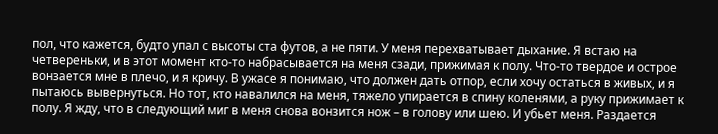пол, что кажется, будто упал с высоты ста футов, а не пяти. У меня перехватывает дыхание. Я встаю на четвереньки, и в этот момент кто-то набрасывается на меня сзади, прижимая к полу. Что-то твердое и острое вонзается мне в плечо, и я кричу. В ужасе я понимаю, что должен дать отпор, если хочу остаться в живых, и я пытаюсь вывернуться. Но тот, кто навалился на меня, тяжело упирается в спину коленями, а руку прижимает к полу. Я жду, что в следующий миг в меня снова вонзится нож – в голову или шею. И убьет меня. Раздается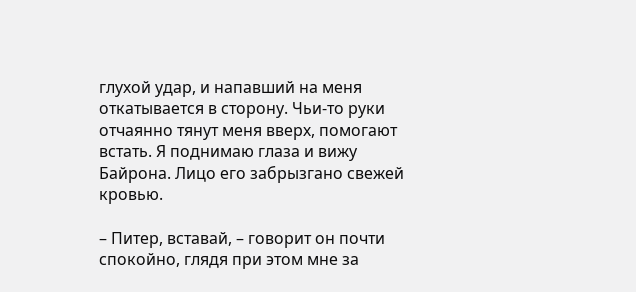глухой удар, и напавший на меня откатывается в сторону. Чьи-то руки отчаянно тянут меня вверх, помогают встать. Я поднимаю глаза и вижу Байрона. Лицо его забрызгано свежей кровью.

– Питер, вставай, – говорит он почти спокойно, глядя при этом мне за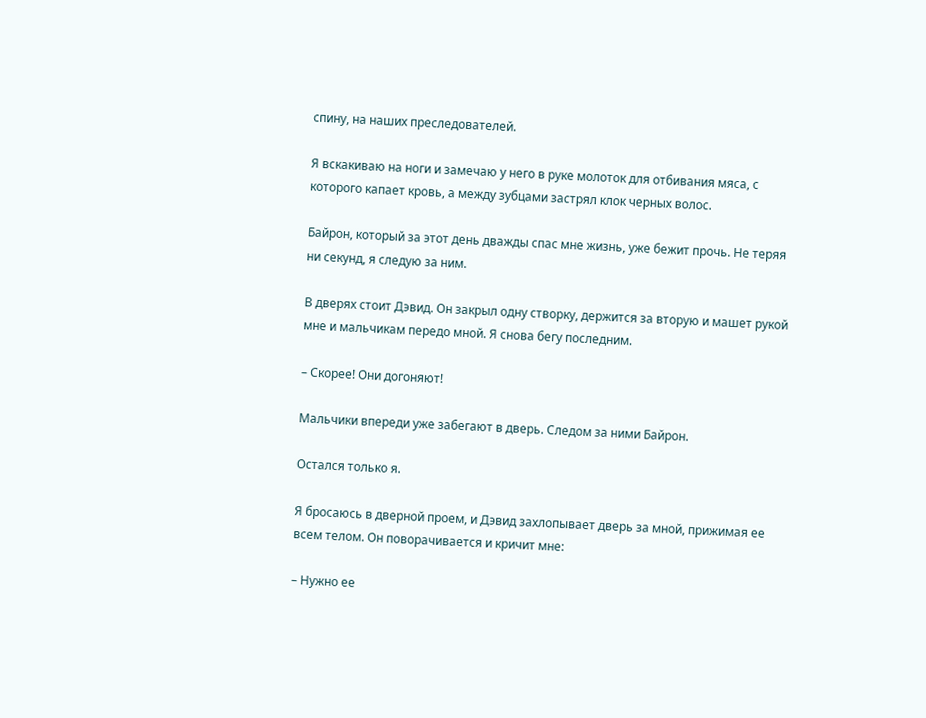спину, на наших преследователей.

Я вскакиваю на ноги и замечаю у него в руке молоток для отбивания мяса, с которого капает кровь, а между зубцами застрял клок черных волос.

Байрон, который за этот день дважды спас мне жизнь, уже бежит прочь. Не теряя ни секунд, я следую за ним.

В дверях стоит Дэвид. Он закрыл одну створку, держится за вторую и машет рукой мне и мальчикам передо мной. Я снова бегу последним.

– Скорее! Они догоняют!

Мальчики впереди уже забегают в дверь. Следом за ними Байрон.

Остался только я.

Я бросаюсь в дверной проем, и Дэвид захлопывает дверь за мной, прижимая ее всем телом. Он поворачивается и кричит мне:

– Нужно ее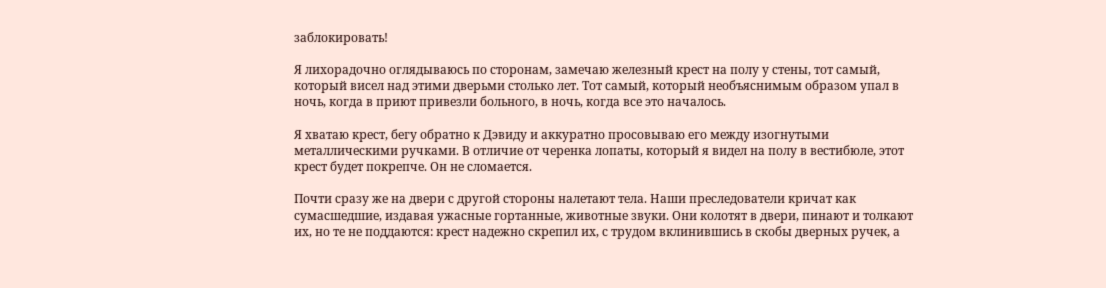заблокировать!

Я лихорадочно оглядываюсь по сторонам, замечаю железный крест на полу у стены, тот самый, который висел над этими дверьми столько лет. Тот самый, который необъяснимым образом упал в ночь, когда в приют привезли больного, в ночь, когда все это началось.

Я хватаю крест, бегу обратно к Дэвиду и аккуратно просовываю его между изогнутыми металлическими ручками. В отличие от черенка лопаты, который я видел на полу в вестибюле, этот крест будет покрепче. Он не сломается.

Почти сразу же на двери с другой стороны налетают тела. Наши преследователи кричат как сумасшедшие, издавая ужасные гортанные, животные звуки. Они колотят в двери, пинают и толкают их, но те не поддаются: крест надежно скрепил их, с трудом вклинившись в скобы дверных ручек, а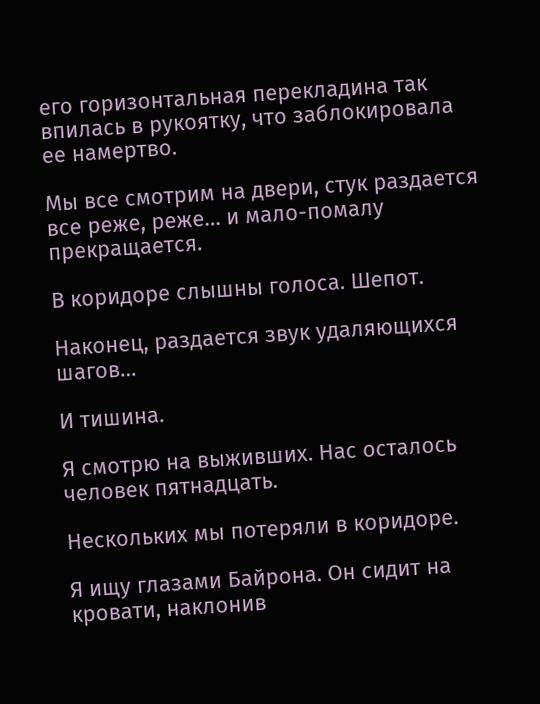его горизонтальная перекладина так впилась в рукоятку, что заблокировала ее намертво.

Мы все смотрим на двери, стук раздается все реже, реже… и мало-помалу прекращается.

В коридоре слышны голоса. Шепот.

Наконец, раздается звук удаляющихся шагов…

И тишина.

Я смотрю на выживших. Нас осталось человек пятнадцать.

Нескольких мы потеряли в коридоре.

Я ищу глазами Байрона. Он сидит на кровати, наклонив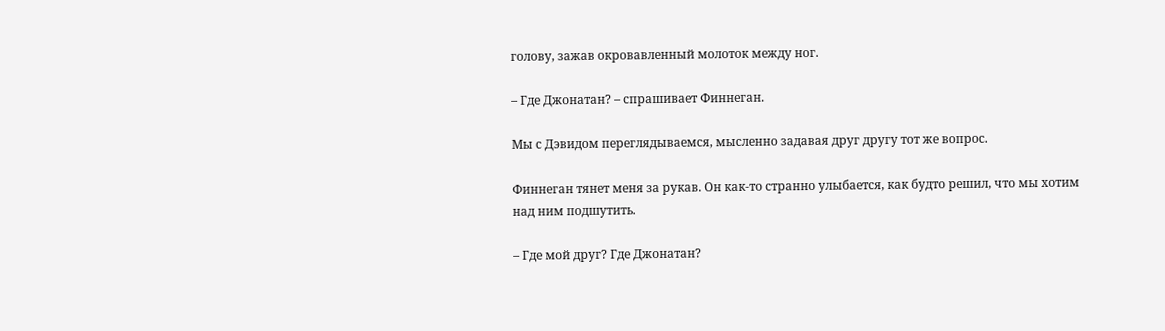голову, зажав окровавленный молоток между ног.

– Где Джонатан? – спрашивает Финнеган.

Мы с Дэвидом переглядываемся, мысленно задавая друг другу тот же вопрос.

Финнеган тянет меня за рукав. Он как-то странно улыбается, как будто решил, что мы хотим над ним подшутить.

– Где мой друг? Где Джонатан?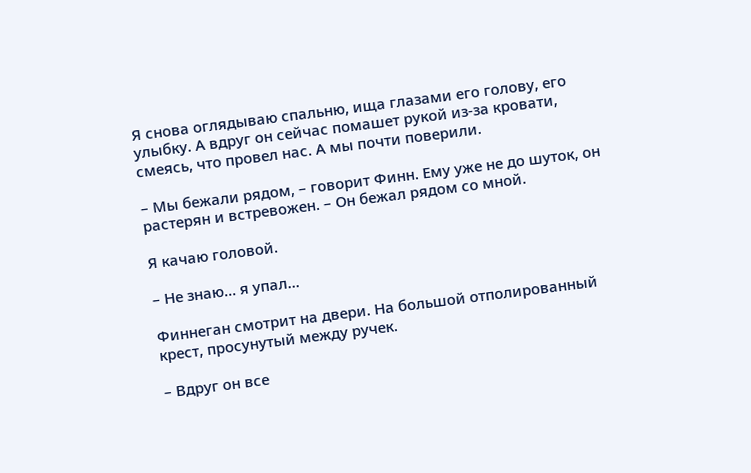Я снова оглядываю спальню, ища глазами его голову, его улыбку. А вдруг он сейчас помашет рукой из-за кровати, смеясь, что провел нас. А мы почти поверили.

– Мы бежали рядом, – говорит Финн. Ему уже не до шуток, он растерян и встревожен. – Он бежал рядом со мной.

Я качаю головой.

– Не знаю… я упал…

Финнеган смотрит на двери. На большой отполированный крест, просунутый между ручек.

– Вдруг он все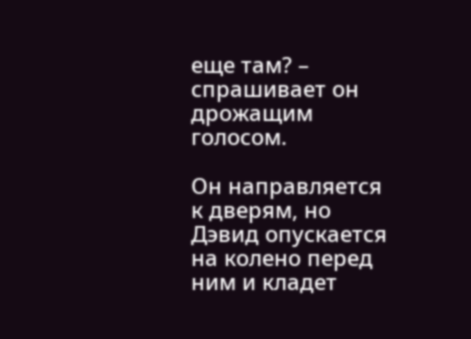еще там? – спрашивает он дрожащим голосом.

Он направляется к дверям, но Дэвид опускается на колено перед ним и кладет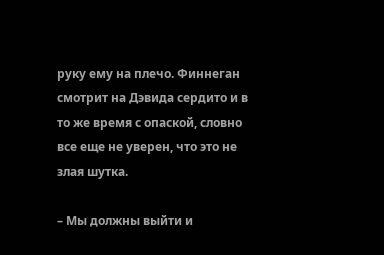руку ему на плечо. Финнеган смотрит на Дэвида сердито и в то же время с опаской, словно все еще не уверен, что это не злая шутка.

– Мы должны выйти и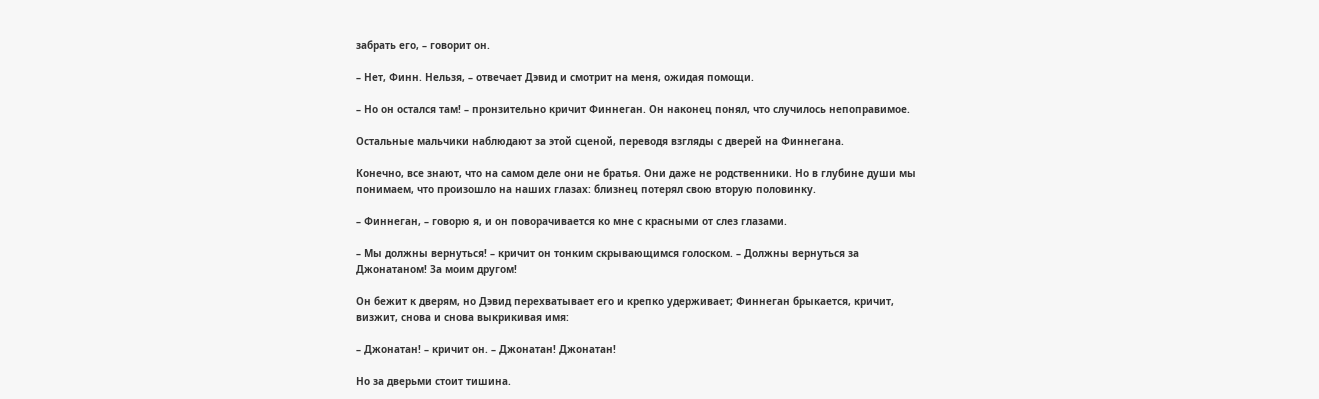забрать его, – говорит он.

– Нет, Финн. Нельзя, – отвечает Дэвид и смотрит на меня, ожидая помощи.

– Но он остался там! – пронзительно кричит Финнеган. Он наконец понял, что случилось непоправимое.

Остальные мальчики наблюдают за этой сценой, переводя взгляды с дверей на Финнегана.

Конечно, все знают, что на самом деле они не братья. Они даже не родственники. Но в глубине души мы понимаем, что произошло на наших глазах: близнец потерял свою вторую половинку.

– Финнеган, – говорю я, и он поворачивается ко мне с красными от слез глазами.

– Мы должны вернуться! – кричит он тонким скрывающимся голоском. – Должны вернуться за Джонатаном! За моим другом!

Он бежит к дверям, но Дэвид перехватывает его и крепко удерживает; Финнеган брыкается, кричит, визжит, снова и снова выкрикивая имя:

– Джонатан! – кричит он. – Джонатан! Джонатан!

Но за дверьми стоит тишина.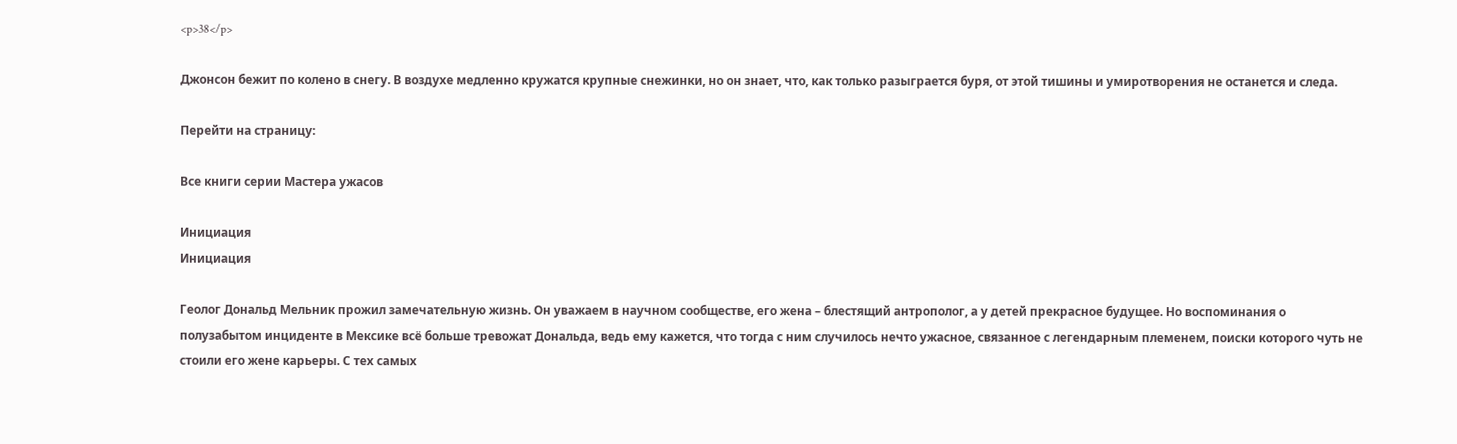<p>38</p>

Джонсон бежит по колено в снегу. В воздухе медленно кружатся крупные снежинки, но он знает, что, как только разыграется буря, от этой тишины и умиротворения не останется и следа.

Перейти на страницу:

Все книги серии Мастера ужасов

Инициация
Инициация

Геолог Дональд Мельник прожил замечательную жизнь. Он уважаем в научном сообществе, его жена – блестящий антрополог, а у детей прекрасное будущее. Но воспоминания о полузабытом инциденте в Мексике всё больше тревожат Дональда, ведь ему кажется, что тогда с ним случилось нечто ужасное, связанное с легендарным племенем, поиски которого чуть не стоили его жене карьеры. С тех самых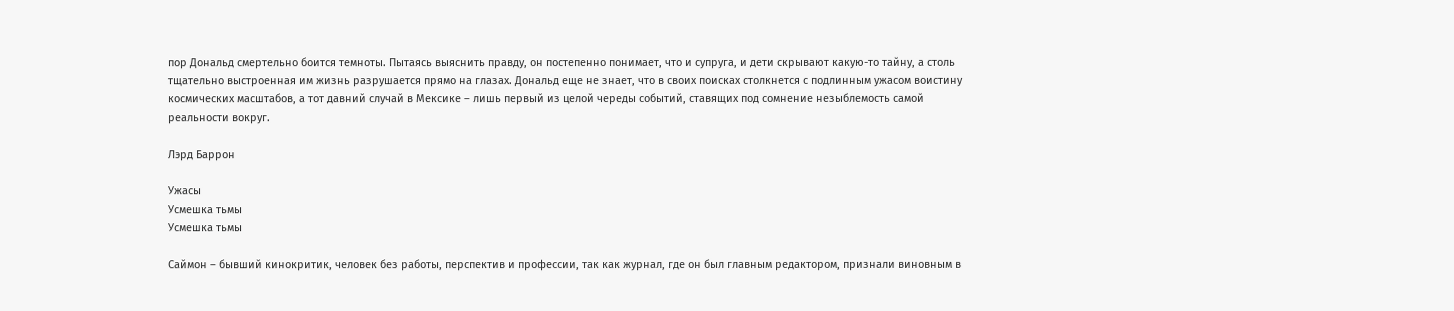пор Дональд смертельно боится темноты. Пытаясь выяснить правду, он постепенно понимает, что и супруга, и дети скрывают какую-то тайну, а столь тщательно выстроенная им жизнь разрушается прямо на глазах. Дональд еще не знает, что в своих поисках столкнется с подлинным ужасом воистину космических масштабов, а тот давний случай в Мексике – лишь первый из целой череды событий, ставящих под сомнение незыблемость самой реальности вокруг.

Лэрд Баррон

Ужасы
Усмешка тьмы
Усмешка тьмы

Саймон – бывший кинокритик, человек без работы, перспектив и профессии, так как журнал, где он был главным редактором, признали виновным в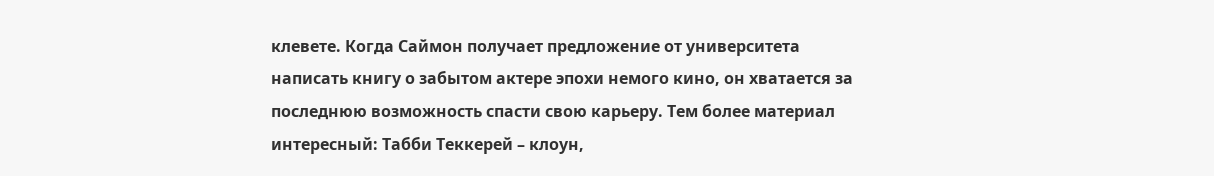клевете. Когда Саймон получает предложение от университета написать книгу о забытом актере эпохи немого кино, он хватается за последнюю возможность спасти свою карьеру. Тем более материал интересный: Табби Теккерей – клоун,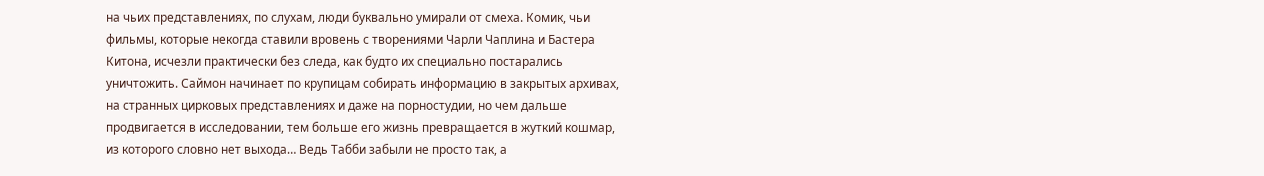на чьих представлениях, по слухам, люди буквально умирали от смеха. Комик, чьи фильмы, которые некогда ставили вровень с творениями Чарли Чаплина и Бастера Китона, исчезли практически без следа, как будто их специально постарались уничтожить. Саймон начинает по крупицам собирать информацию в закрытых архивах, на странных цирковых представлениях и даже на порностудии, но чем дальше продвигается в исследовании, тем больше его жизнь превращается в жуткий кошмар, из которого словно нет выхода… Ведь Табби забыли не просто так, а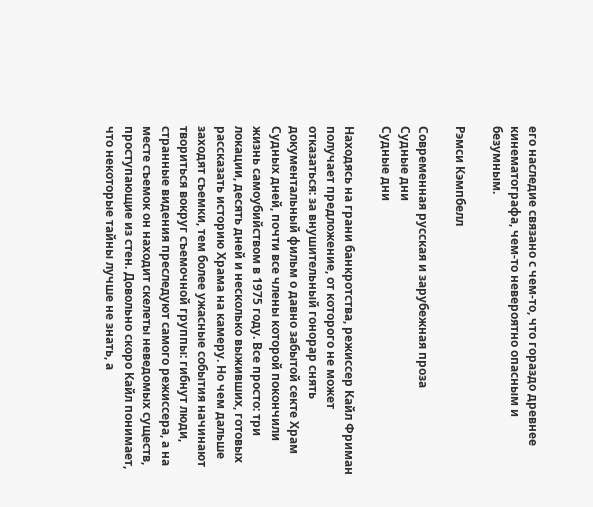его наследие связано с чем-то, что гораздо древнее кинематографа, чем-то невероятно опасным и безумным.

Рэмси Кэмпбелл

Современная русская и зарубежная проза
Судные дни
Судные дни

Находясь на грани банкротства, режиссер Кайл Фриман получает предложение, от которого не может отказаться: за внушительный гонорар снять документальный фильм о давно забытой секте Храм Судных дней, почти все члены которой покончили жизнь самоубийством в 1975 году. Все просто: три локации, десять дней и несколько выживших, готовых рассказать историю Храма на камеру. Но чем дальше заходят съемки, тем более ужасные события начинают твориться вокруг съемочной группы: гибнут люди, странные видения преследуют самого режиссера, а на месте съемок он находит скелеты неведомых существ, проступающие из стен. Довольно скоро Кайл понимает, что некоторые тайны лучше не знать, а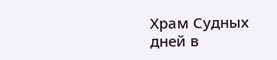Храм Судных дней в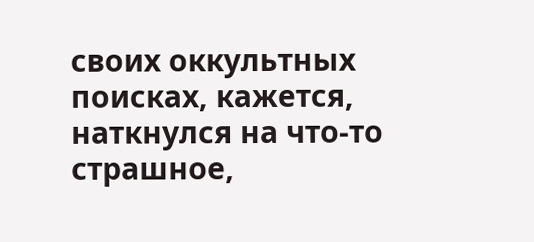своих оккультных поисках, кажется, наткнулся на что-то страшное,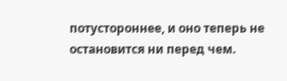потустороннее, и оно теперь не остановится ни перед чем.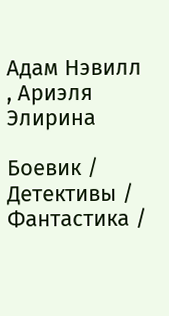Адам Нэвилл , Ариэля Элирина

Боевик / Детективы / Фантастика /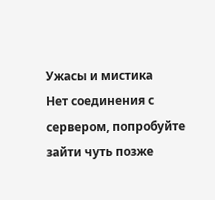Ужасы и мистика
Нет соединения с сервером, попробуйте зайти чуть позже